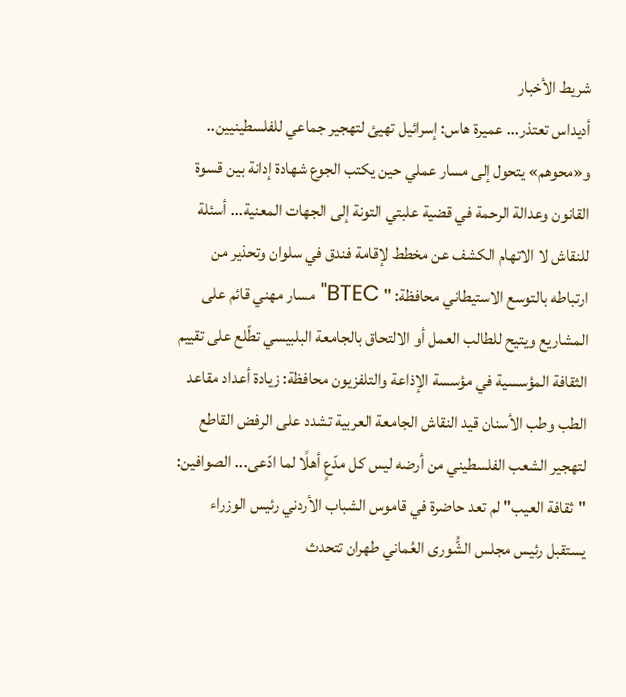شريط الأخبار
أديداس تعتذر... عميرة هاس: إسرائيل تهيئ لتهجير جماعي للفلسطينيين.. و«محوهم» يتحول إلى مسار عملي حين يكتب الجوع شهادة إدانة بين قسوة القانون وعدالة الرحمة في قضية علبتي التونة إلى الجهات المعنية... أسئلة للنقاش لا الاتهام الكشف عن مخطط لإقامة فندق في سلوان وتحذير من ارتباطه بالتوسع الاستيطاني محافظة: " BTEC" مسار مهني قائم على المشاريع ويتيح للطالب العمل أو الالتحاق بالجامعة البلبيسي تطّلع على تقييم الثقافة المؤسسية في مؤسسة الإذاعة والتلفزيون محافظة: زيادة أعداد مقاعد الطب وطب الأسنان قيد النقاش الجامعة العربية تشدد على الرفض القاطع لتهجير الشعب الفلسطيني من أرضه ليس كل مدّعٍ أهلًا لما ادّعى... الصوافين: "ثقافة العيب" لم تعد حاضرة في قاموس الشباب الأردني رئيس الوزراء يستقبل رئيس مجلس الشُّورى العُماني طهران تتحدث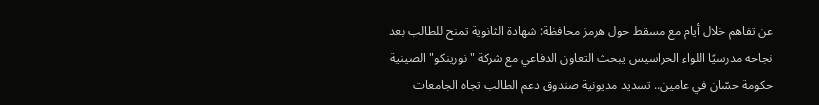عن تفاهم خلال أيام مع مسقط حول هرمز محافظة: شهادة الثانوية تمنح للطالب بعد نجاحه مدرسيًا اللواء الحراسيس يبحث التعاون الدفاعي مع شركة "نورينكو" الصينية حكومة حسّان في عامين.. تسديد مديونية صندوق دعم الطالب تجاه الجامعات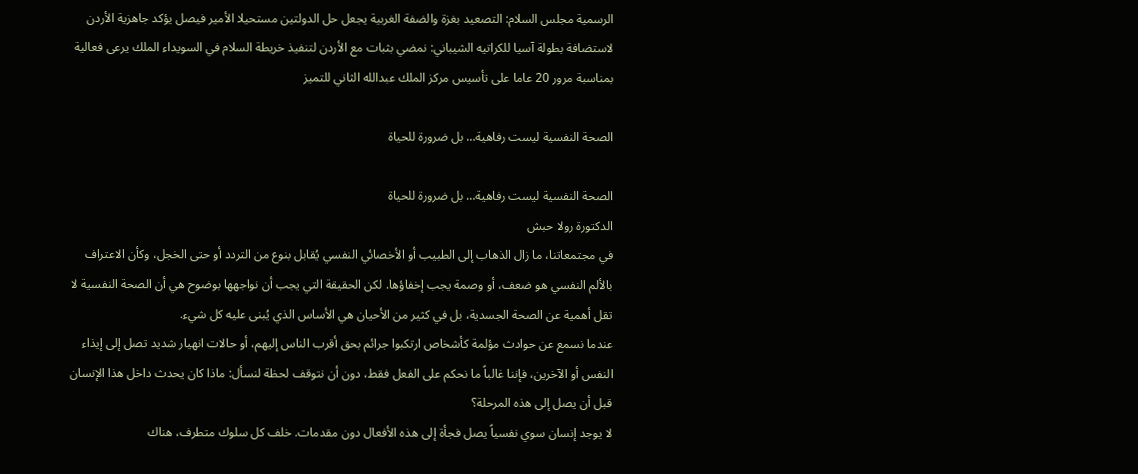الرسمية مجلس السلام: التصعيد بغزة والضفة الغربية يجعل حل الدولتين مستحيلا الأمير فيصل يؤكد جاهزية الأردن لاستضافة بطولة آسيا للكراتيه الشيباني: نمضي بثبات مع الأردن لتنفيذ خريطة السلام في السويداء الملك يرعى فعالية بمناسبة مرور 20 عاما على تأسيس مركز الملك عبدالله الثاني للتميز

الصحة النفسية ليست رفاهية… بل ضرورة للحياة

الصحة النفسية ليست رفاهية… بل ضرورة للحياة
الدكتورة رولا حبش
في مجتمعاتنا، ما زال الذهاب إلى الطبيب أو الأخصائي النفسي يُقابل بنوع من التردد أو حتى الخجل، وكأن الاعتراف بالألم النفسي هو ضعف، أو وصمة يجب إخفاؤها. لكن الحقيقة التي يجب أن نواجهها بوضوح هي أن الصحة النفسية لا تقل أهمية عن الصحة الجسدية، بل في كثير من الأحيان هي الأساس الذي يُبنى عليه كل شيء.
عندما نسمع عن حوادث مؤلمة كأشخاص ارتكبوا جرائم بحق أقرب الناس إليهم، أو حالات انهيار شديد تصل إلى إيذاء النفس أو الآخرين، فإننا غالباً ما نحكم على الفعل فقط، دون أن نتوقف لحظة لنسأل: ماذا كان يحدث داخل هذا الإنسان قبل أن يصل إلى هذه المرحلة؟
لا يوجد إنسان سوي نفسياً يصل فجأة إلى هذه الأفعال دون مقدمات. خلف كل سلوك متطرف، هناك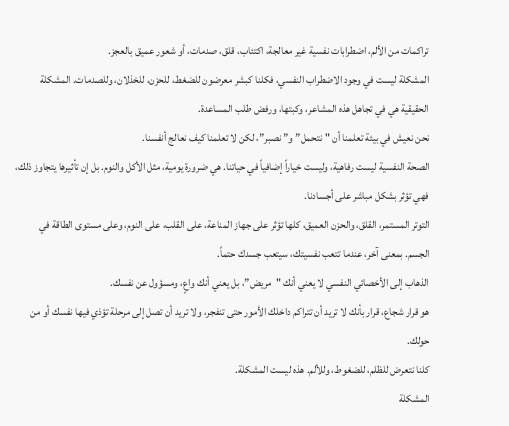تراكمات من الألم، اضطرابات نفسية غير معالجة، اكتئاب، قلق، صدمات، أو شعور عميق بالعجز.
المشكلة ليست في وجود الاضطراب النفسي، فكلنا كبشر معرضون للضغط، للحزن، للخذلان، وللصدمات. المشكلة الحقيقية هي في تجاهل هذه المشاعر، وكبتها، ورفض طلب المساعدة.
نحن نعيش في بيئة تعلمنا أن "نتحمل” و” نصبر”، لكن لا تعلمنا كيف نعالج أنفسنا.
الصحة النفسية ليست رفاهية، وليست خياراً إضافياً في حياتنا. هي ضرورة يومية، مثل الأكل والنوم. بل إن تأثيرها يتجاوز ذلك، فهي تؤثر بشكل مباشر على أجسادنا.
التوتر المستمر، القلق، والحزن العميق، كلها تؤثر على جهاز المناعة، على القلب، على النوم، وعلى مستوى الطاقة في الجسم. بمعنى آخر، عندما تتعب نفسيتك، سيتعب جسدك حتماً.
الذهاب إلى الأخصائي النفسي لا يعني أنك "مريض”، بل يعني أنك واعٍ، ومسؤول عن نفسك.
هو قرار شجاع، قرار بأنك لا تريد أن تتراكم داخلك الأمور حتى تنفجر، ولا تريد أن تصل إلى مرحلة تؤذي فيها نفسك أو من حولك.
كلنا نتعرض للظلم، للضغوط، وللألم. هذه ليست المشكلة.
المشكلة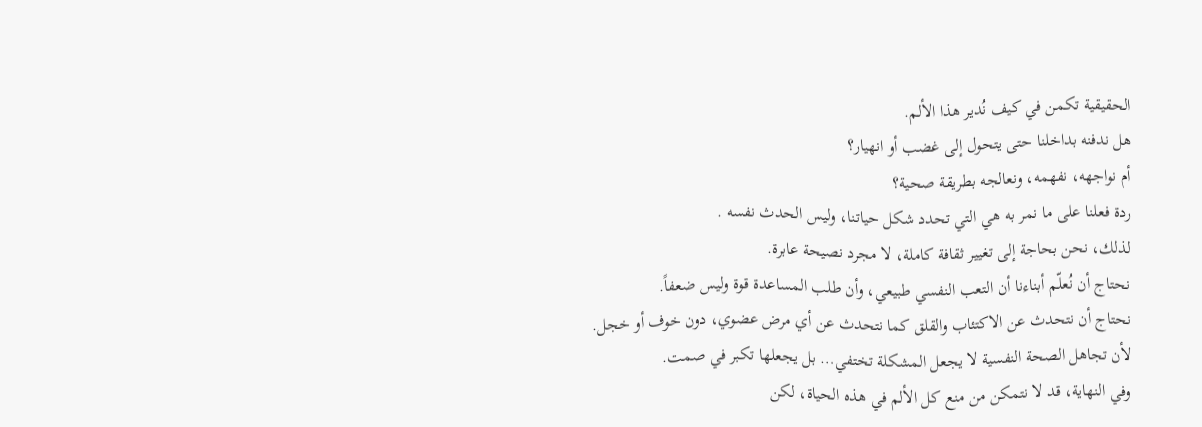الحقيقية تكمن في كيف نُدير هذا الألم.
هل ندفنه بداخلنا حتى يتحول إلى غضب أو انهيار؟
أم نواجهه، نفهمه، ونعالجه بطريقة صحية؟
ردة فعلنا على ما نمر به هي التي تحدد شكل حياتنا، وليس الحدث نفسه .
لذلك، نحن بحاجة إلى تغيير ثقافة كاملة، لا مجرد نصيحة عابرة.
نحتاج أن نُعلّم أبناءنا أن التعب النفسي طبيعي، وأن طلب المساعدة قوة وليس ضعفاً.
نحتاج أن نتحدث عن الاكتئاب والقلق كما نتحدث عن أي مرض عضوي، دون خوف أو خجل.
لأن تجاهل الصحة النفسية لا يجعل المشكلة تختفي… بل يجعلها تكبر في صمت.
وفي النهاية، قد لا نتمكن من منع كل الألم في هذه الحياة، لكن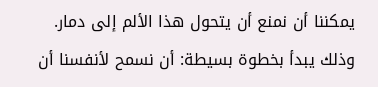يمكننا أن نمنع أن يتحول هذا الألم إلى دمار.
وذلك يبدأ بخطوة بسيطة: أن نسمح لأنفسنا أن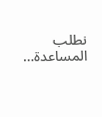نطلب المساعدة…